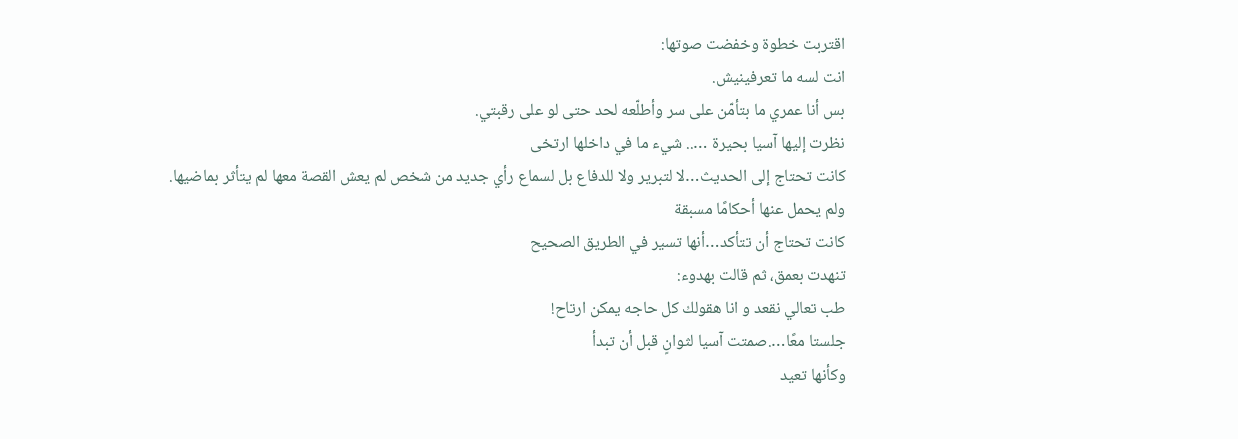اقتربت خطوة وخفضت صوتها:
انت لسه ما تعرفينيش.
بس أنا عمري ما بتأمّن على سر وأطلّعه لحد حتى لو على رقبتي.
نظرت إليها آسيا بحيرة ….. شيء ما في داخلها ارتخى
كانت تحتاج إلى الحديث…لا لتبرير ولا للدفاع بل لسماع رأي جديد من شخص لم يعش القصة معها لم يتأثر بماضيها.
ولم يحمل عنها أحكامًا مسبقة
كانت تحتاج أن تتأكد…أنها تسير في الطريق الصحيح
تنهدت بعمق، ثم قالت بهدوء:
طب تعالي نقعد و انا هقولك كل حاجه يمكن ارتاح!
جلستا معًا….صمتت آسيا لثوانٍ قبل أن تبدأ
وكأنها تعيد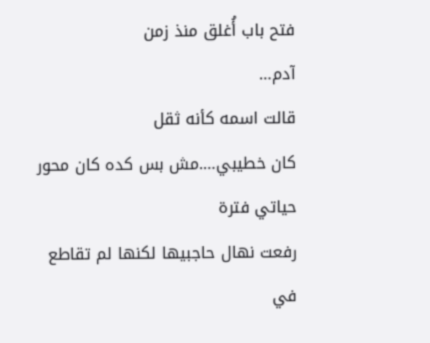فتح باب أُغلق منذ زمن
آدم…
قالت اسمه كأنه ثقل
كان خطيبي….مش بس كده كان محور حياتي فترة
رفعت نهال حاجبيها لكنها لم تقاطع
في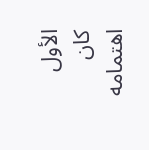الأول كان اهتمامه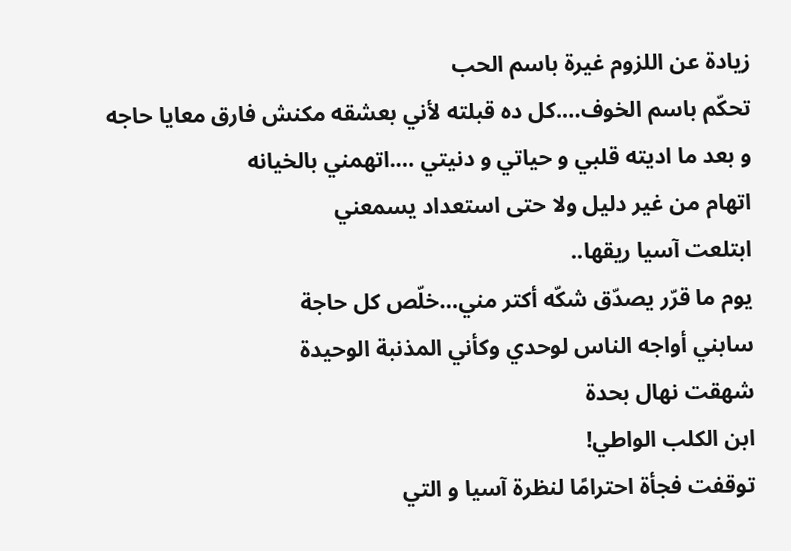زيادة عن اللزوم غيرة باسم الحب
تحكّم باسم الخوف….كل ده قبلته لأني بعشقه مكنش فارق معايا حاجه
و بعد ما اديته قلبي و حياتي و دنيتي ….اتهمني بالخيانه
اتهام من غير دليل ولا حتى استعداد يسمعني
ابتلعت آسيا ريقها..
يوم ما قرّر يصدّق شكّه أكتر مني…خلّص كل حاجة
سابني أواجه الناس لوحدي وكأني المذنبة الوحيدة
شهقت نهال بحدة
ابن الكلب الواطي!
توقفت فجأة احترامًا لنظرة آسيا و التي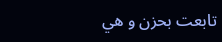تابعت بحزن و هي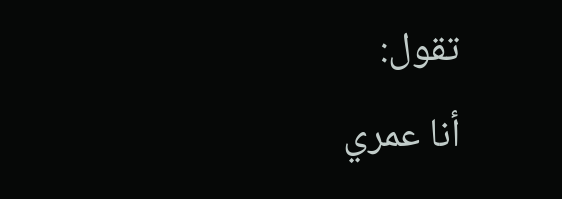تقول:
أنا عمري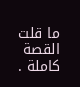ما قلت القصة كاملة .